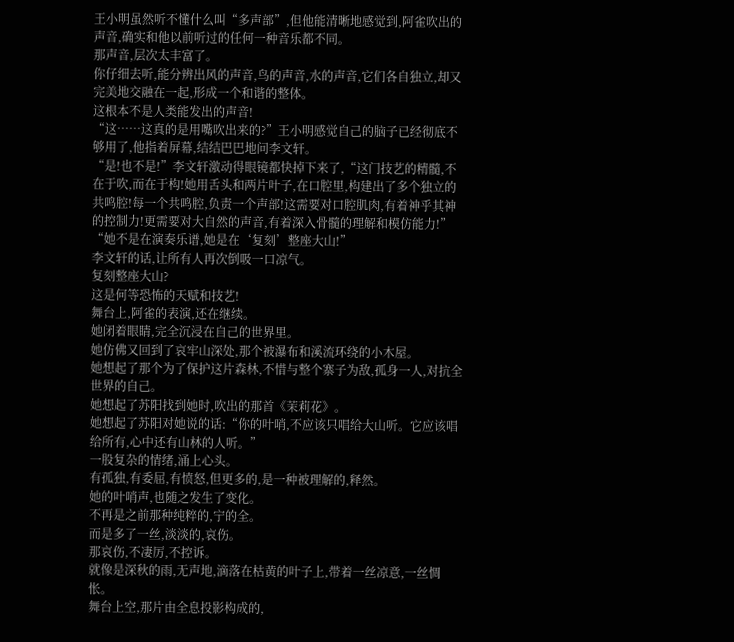王小明虽然听不懂什么叫“多声部”,但他能清晰地感觉到,阿雀吹出的声音,确实和他以前听过的任何一种音乐都不同。
那声音,层次太丰富了。
你仔细去听,能分辨出风的声音,鸟的声音,水的声音,它们各自独立,却又完美地交融在一起,形成一个和谐的整体。
这根本不是人类能发出的声音!
“这……这真的是用嘴吹出来的?”王小明感觉自己的脑子已经彻底不够用了,他指着屏幕,结结巴巴地问李文轩。
“是!也不是!”李文轩激动得眼镜都快掉下来了,“这门技艺的精髓,不在于吹,而在于构!她用舌头和两片叶子,在口腔里,构建出了多个独立的共鸣腔!每一个共鸣腔,负责一个声部!这需要对口腔肌肉,有着神乎其神的控制力!更需要对大自然的声音,有着深入骨髓的理解和模仿能力!”
“她不是在演奏乐谱,她是在‘复刻’整座大山!”
李文轩的话,让所有人再次倒吸一口凉气。
复刻整座大山?
这是何等恐怖的天赋和技艺!
舞台上,阿雀的表演,还在继续。
她闭着眼睛,完全沉浸在自己的世界里。
她仿佛又回到了哀牢山深处,那个被瀑布和溪流环绕的小木屋。
她想起了那个为了保护这片森林,不惜与整个寨子为敌,孤身一人,对抗全世界的自己。
她想起了苏阳找到她时,吹出的那首《茉莉花》。
她想起了苏阳对她说的话:“你的叶哨,不应该只唱给大山听。它应该唱给所有,心中还有山林的人听。”
一股复杂的情绪,涌上心头。
有孤独,有委屈,有愤怒,但更多的,是一种被理解的,释然。
她的叶哨声,也随之发生了变化。
不再是之前那种纯粹的,宁的全。
而是多了一丝,淡淡的,哀伤。
那哀伤,不凄厉,不控诉。
就像是深秋的雨,无声地,滴落在枯黄的叶子上,带着一丝凉意,一丝惆怅。
舞台上空,那片由全息投影构成的,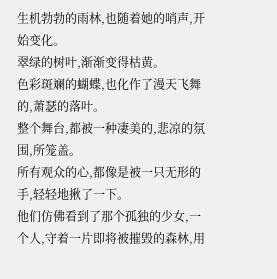生机勃勃的雨林,也随着她的哨声,开始变化。
翠绿的树叶,渐渐变得枯黄。
色彩斑斓的蝴蝶,也化作了漫天飞舞的,萧瑟的落叶。
整个舞台,都被一种凄美的,悲凉的氛围,所笼盖。
所有观众的心,都像是被一只无形的手,轻轻地揪了一下。
他们仿佛看到了那个孤独的少女,一个人,守着一片即将被摧毁的森林,用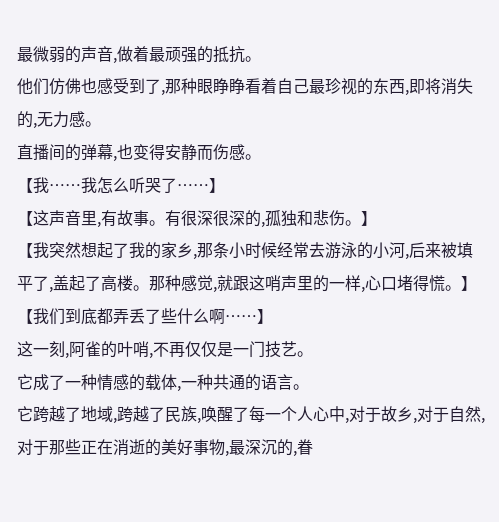最微弱的声音,做着最顽强的抵抗。
他们仿佛也感受到了,那种眼睁睁看着自己最珍视的东西,即将消失的,无力感。
直播间的弹幕,也变得安静而伤感。
【我……我怎么听哭了……】
【这声音里,有故事。有很深很深的,孤独和悲伤。】
【我突然想起了我的家乡,那条小时候经常去游泳的小河,后来被填平了,盖起了高楼。那种感觉,就跟这哨声里的一样,心口堵得慌。】
【我们到底都弄丢了些什么啊……】
这一刻,阿雀的叶哨,不再仅仅是一门技艺。
它成了一种情感的载体,一种共通的语言。
它跨越了地域,跨越了民族,唤醒了每一个人心中,对于故乡,对于自然,对于那些正在消逝的美好事物,最深沉的,眷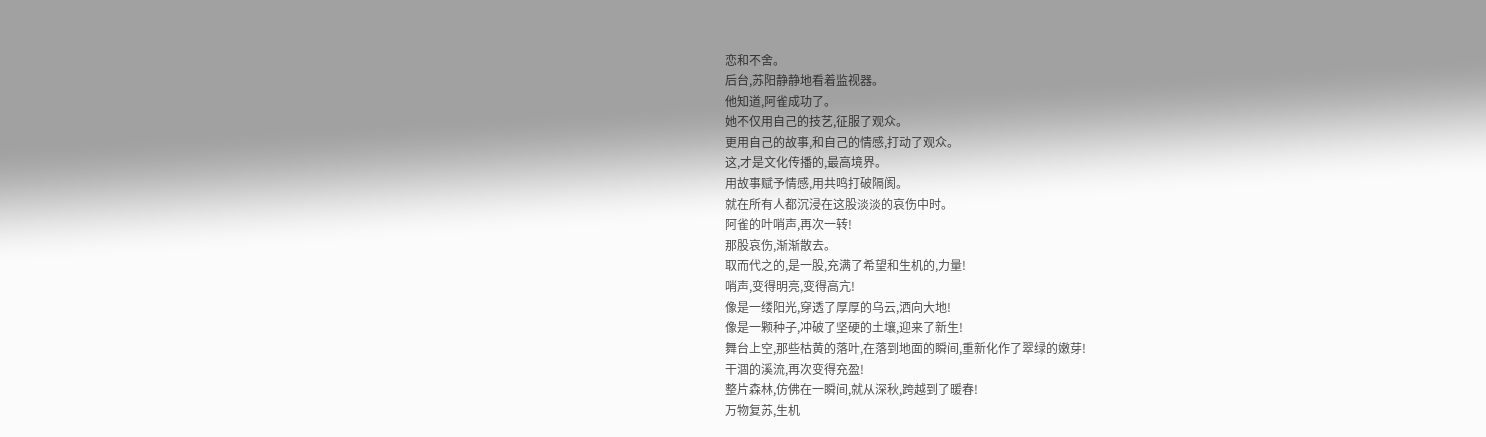恋和不舍。
后台,苏阳静静地看着监视器。
他知道,阿雀成功了。
她不仅用自己的技艺,征服了观众。
更用自己的故事,和自己的情感,打动了观众。
这,才是文化传播的,最高境界。
用故事赋予情感,用共鸣打破隔阂。
就在所有人都沉浸在这股淡淡的哀伤中时。
阿雀的叶哨声,再次一转!
那股哀伤,渐渐散去。
取而代之的,是一股,充满了希望和生机的,力量!
哨声,变得明亮,变得高亢!
像是一缕阳光,穿透了厚厚的乌云,洒向大地!
像是一颗种子,冲破了坚硬的土壤,迎来了新生!
舞台上空,那些枯黄的落叶,在落到地面的瞬间,重新化作了翠绿的嫩芽!
干涸的溪流,再次变得充盈!
整片森林,仿佛在一瞬间,就从深秋,跨越到了暖春!
万物复苏,生机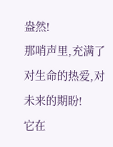盎然!
那哨声里,充满了对生命的热爱,对未来的期盼!
它在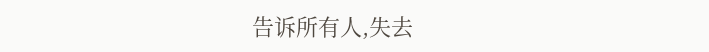告诉所有人,失去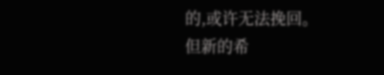的,或许无法挽回。
但新的希